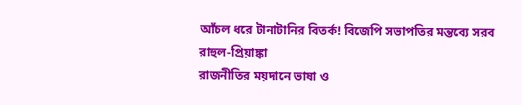আঁচল ধরে টানাটানির বিতর্ক! বিজেপি সভাপতির মন্তব্যে সরব রাহুল-প্রিয়াঙ্কা
রাজনীতির ময়দানে ভাষা ও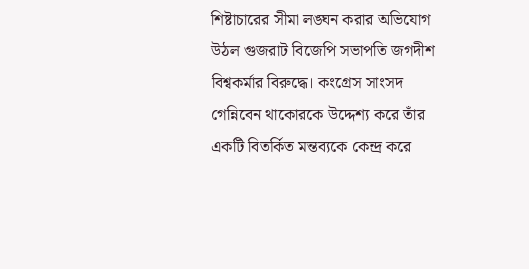শিষ্টাচারের সীমা লঙ্ঘন করার অভিযোগ উঠল গুজরাট বিজেপি সভাপতি জগদীশ বিশ্বকর্মার বিরুদ্ধে। কংগ্রেস সাংসদ গেন্নিবেন থাকোরকে উদ্দেশ্য করে তাঁর একটি বিতর্কিত মন্তব্যকে কেন্দ্র করে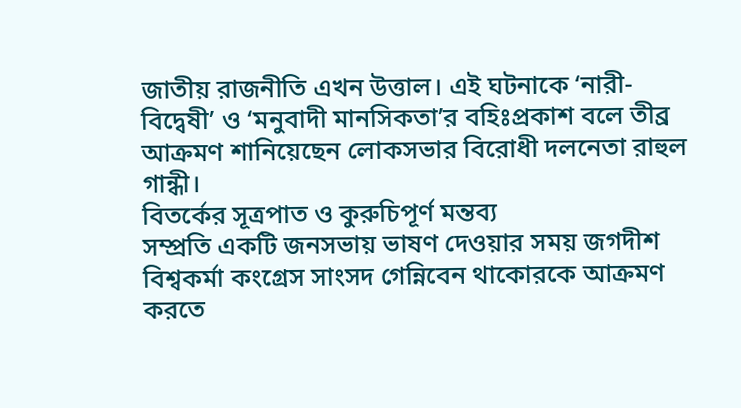জাতীয় রাজনীতি এখন উত্তাল। এই ঘটনাকে ‘নারী-বিদ্বেষী’ ও ‘মনুবাদী মানসিকতা’র বহিঃপ্রকাশ বলে তীব্র আক্রমণ শানিয়েছেন লোকসভার বিরোধী দলনেতা রাহুল গান্ধী।
বিতর্কের সূত্রপাত ও কুরুচিপূর্ণ মন্তব্য
সম্প্রতি একটি জনসভায় ভাষণ দেওয়ার সময় জগদীশ বিশ্বকর্মা কংগ্রেস সাংসদ গেন্নিবেন থাকোরকে আক্রমণ করতে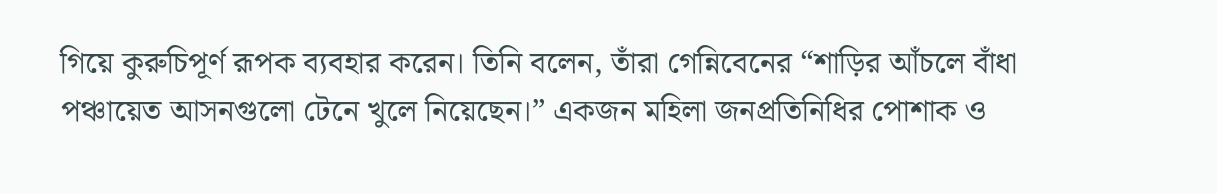গিয়ে কুরুচিপূর্ণ রূপক ব্যবহার করেন। তিনি বলেন, তাঁরা গেন্নিবেনের “শাড়ির আঁচলে বাঁধা পঞ্চায়েত আসনগুলো টেনে খুলে নিয়েছেন।” একজন মহিলা জনপ্রতিনিধির পোশাক ও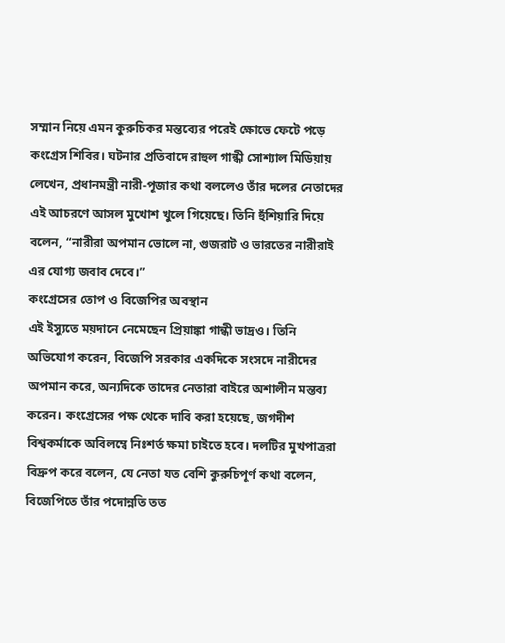সম্মান নিয়ে এমন কুরুচিকর মন্তব্যের পরেই ক্ষোভে ফেটে পড়ে কংগ্রেস শিবির। ঘটনার প্রতিবাদে রাহুল গান্ধী সোশ্যাল মিডিয়ায় লেখেন, প্রধানমন্ত্রী নারী-পূজার কথা বললেও তাঁর দলের নেতাদের এই আচরণে আসল মুখোশ খুলে গিয়েছে। তিনি হুঁশিয়ারি দিয়ে বলেন, “নারীরা অপমান ভোলে না, গুজরাট ও ভারতের নারীরাই এর যোগ্য জবাব দেবে।”
কংগ্রেসের তোপ ও বিজেপির অবস্থান
এই ইস্যুতে ময়দানে নেমেছেন প্রিয়াঙ্কা গান্ধী ভাদ্রও। তিনি অভিযোগ করেন, বিজেপি সরকার একদিকে সংসদে নারীদের অপমান করে, অন্যদিকে তাদের নেতারা বাইরে অশালীন মন্তব্য করেন। কংগ্রেসের পক্ষ থেকে দাবি করা হয়েছে, জগদীশ বিশ্বকর্মাকে অবিলম্বে নিঃশর্ত ক্ষমা চাইতে হবে। দলটির মুখপাত্ররা বিদ্রুপ করে বলেন, যে নেতা যত বেশি কুরুচিপূর্ণ কথা বলেন, বিজেপিতে তাঁর পদোন্নতি তত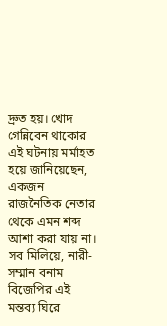দ্রুত হয়। খোদ গেন্নিবেন থাকোর এই ঘটনায় মর্মাহত হয়ে জানিয়েছেন, একজন রাজনৈতিক নেতার থেকে এমন শব্দ আশা করা যায় না। সব মিলিয়ে, নারী-সম্মান বনাম বিজেপির এই মন্তব্য ঘিরে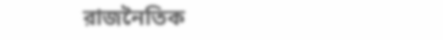রাজনৈতিক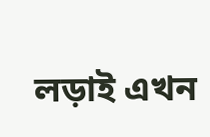লড়াই এখন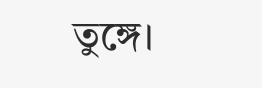তুঙ্গে।